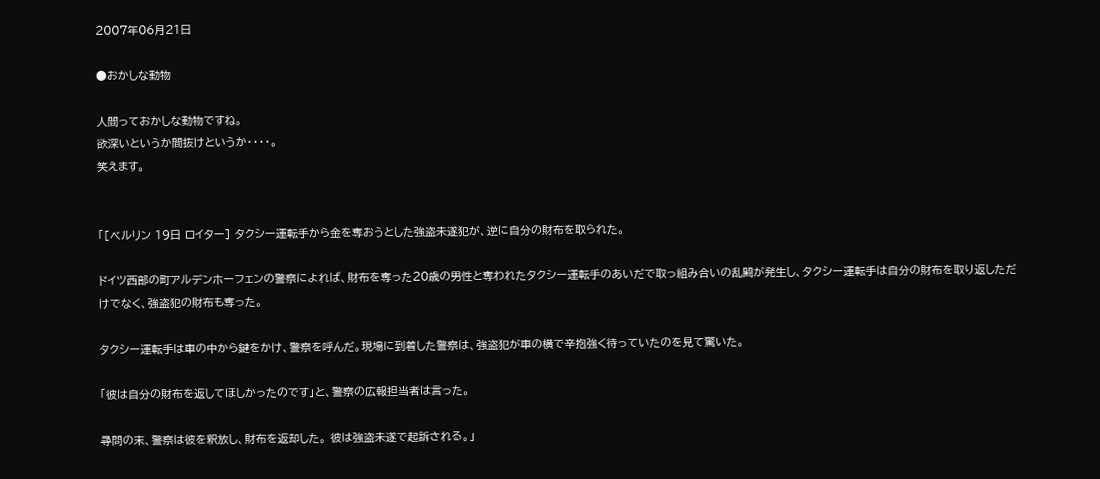2007年06月21日

●おかしな動物

人間っておかしな動物ですね。
欲深いというか間抜けというか・・・・。
笑えます。


「[ベルリン 19日 ロイター] タクシー運転手から金を奪おうとした強盗未遂犯が、逆に自分の財布を取られた。

ドイツ西部の町アルデンホーフェンの警察によれば、財布を奪った20歳の男性と奪われたタクシー運転手のあいだで取っ組み合いの乱闘が発生し、タクシー運転手は自分の財布を取り返しただけでなく、強盗犯の財布も奪った。

タクシー運転手は車の中から鍵をかけ、警察を呼んだ。現場に到着した警察は、強盗犯が車の横で辛抱強く待っていたのを見て驚いた。

「彼は自分の財布を返してほしかったのです」と、警察の広報担当者は言った。

尋問の末、警察は彼を釈放し、財布を返却した。 彼は強盗未遂で起訴される。」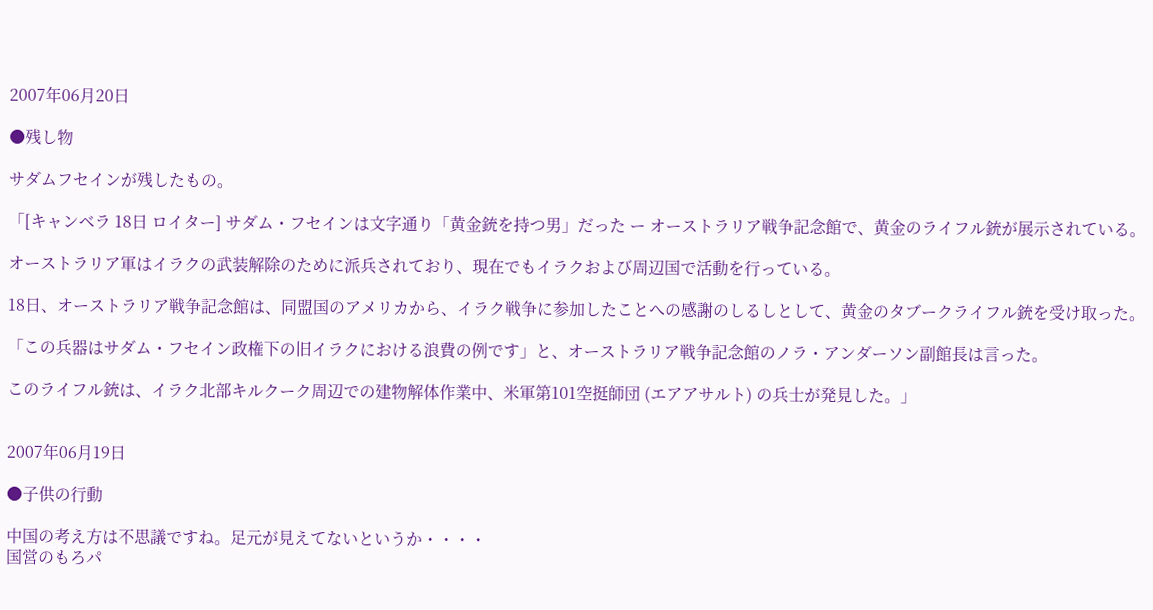2007年06月20日

●残し物

サダムフセインが残したもの。

「[キャンベラ 18日 ロイター] サダム・フセインは文字通り「黄金銃を持つ男」だった ー オーストラリア戦争記念館で、黄金のライフル銃が展示されている。

オーストラリア軍はイラクの武装解除のために派兵されており、現在でもイラクおよび周辺国で活動を行っている。

18日、オーストラリア戦争記念館は、同盟国のアメリカから、イラク戦争に参加したことへの感謝のしるしとして、黄金のタブークライフル銃を受け取った。

「この兵器はサダム・フセイン政権下の旧イラクにおける浪費の例です」と、オーストラリア戦争記念館のノラ・アンダーソン副館長は言った。

このライフル銃は、イラク北部キルクーク周辺での建物解体作業中、米軍第101空挺師団 (エアアサルト) の兵士が発見した。」


2007年06月19日

●子供の行動

中国の考え方は不思議ですね。足元が見えてないというか・・・・
国営のもろパ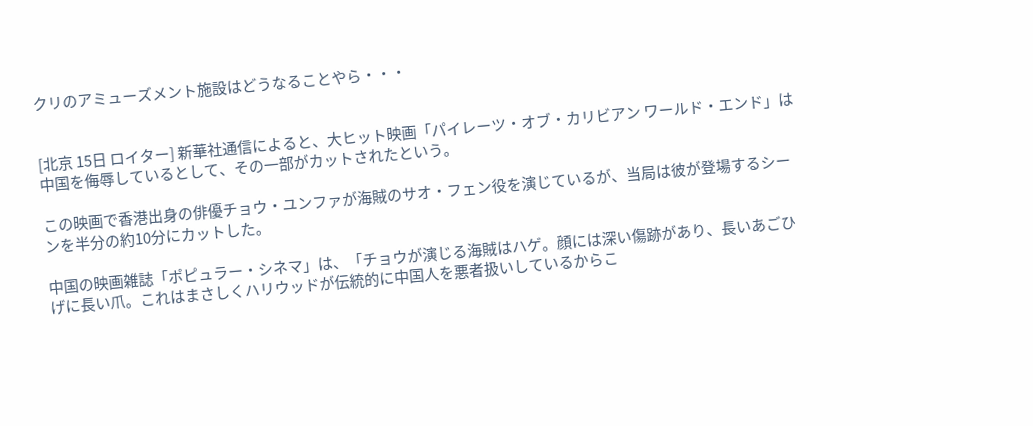クリのアミューズメント施設はどうなることやら・・・


[北京 15日 ロイター] 新華社通信によると、大ヒット映画「パイレーツ・オブ・カリビアン ワールド・エンド」は中国を侮辱しているとして、その一部がカットされたという。

この映画で香港出身の俳優チョウ・ユンファが海賊のサオ・フェン役を演じているが、当局は彼が登場するシーンを半分の約10分にカットした。

中国の映画雑誌「ポピュラー・シネマ」は、「チョウが演じる海賊はハゲ。顔には深い傷跡があり、長いあごひげに長い爪。これはまさしくハリウッドが伝統的に中国人を悪者扱いしているからこ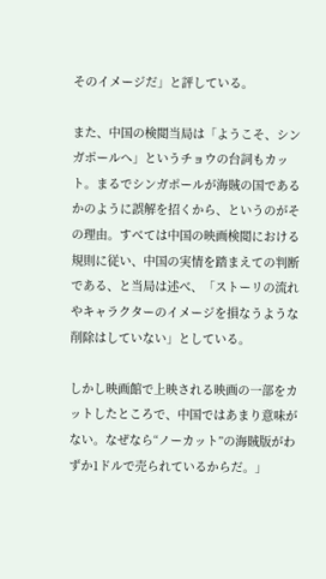そのイメージだ」と評している。

また、中国の検閲当局は「ようこそ、シンガポールへ」というチョウの台詞もカット。まるでシンガポールが海賊の国であるかのように誤解を招くから、というのがその理由。すべては中国の映画検閲における規則に従い、中国の実情を踏まえての判断である、と当局は述べ、「ストーリの流れやキャラクターのイメージを損なうような削除はしていない」としている。

しかし映画館で上映される映画の一部をカットしたところで、中国ではあまり意味がない。なぜなら“ノーカット”の海賊版がわずか1ドルで売られているからだ。」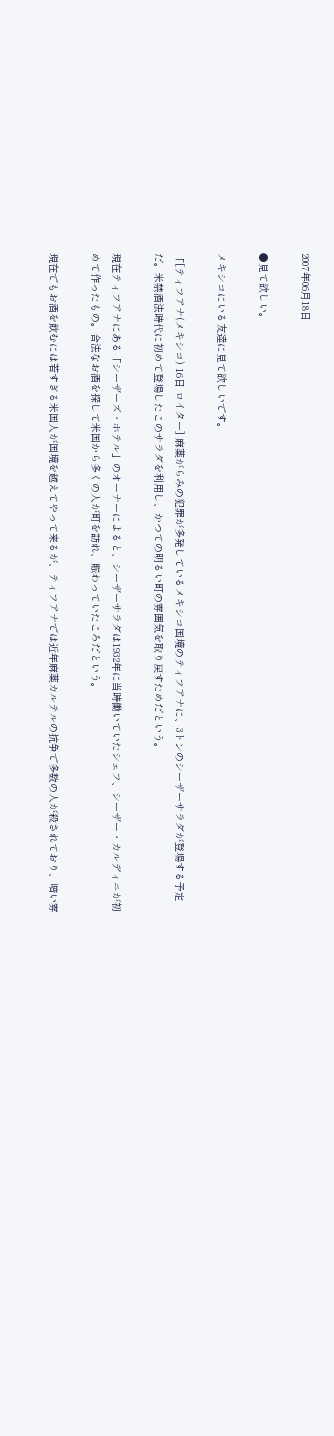2007年06月18日

●見て欲しい。

メキシコにいる友達に見て欲しいです。

「[ティフアナ(メキシコ) 16日 ロイター] 麻薬がらみの犯罪が多発しているメキシコ国境のティフアナに、3トンのシーザーサラダが登場する予定だ。米禁酒法時代に初めて登場したこのサラダを利用し、かつての明るい町の雰囲気を取り戻すためだという。

現在ティフアナにある「シーザーズ・ホテル」のオーナーによると、シーザーサラダは1932年に当時働いていたシェフ、シーザー・カルディニが初めて作ったもの。合法なお酒を探して米国から多くの人が町を訪れ、賑わっていたころだという。

現在でもお酒を飲むには若すぎる米国人が国境を越えてやって来るが、ティフアナでは近年麻薬カルテルの抗争で多数の人が殺されており、暗い雰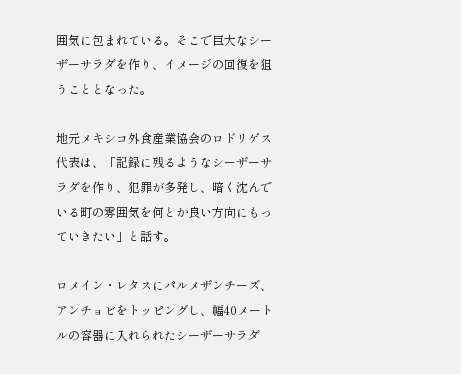囲気に包まれている。そこで巨大なシーザーサラダを作り、イメージの回復を狙うこととなった。

地元メキシコ外食産業協会のロドリゲス代表は、「記録に残るようなシーザーサラダを作り、犯罪が多発し、暗く沈んでいる町の雰囲気を何とか良い方向にもっていきたい」と話す。

ロメイン・レタスにパルメザンチーズ、アンチョビをトッピングし、幅40メートルの容器に入れられたシーザーサラダ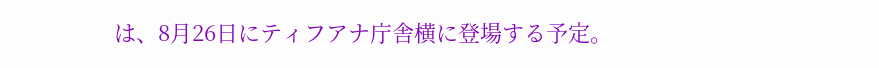は、8月26日にティフアナ庁舎横に登場する予定。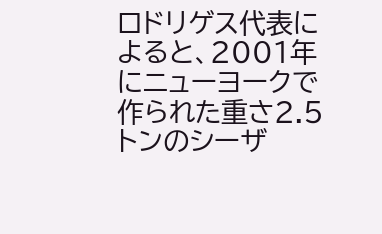ロドリゲス代表によると、2001年にニューヨークで作られた重さ2.5トンのシーザ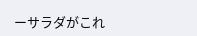ーサラダがこれ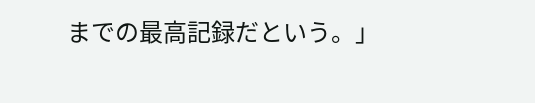までの最高記録だという。」